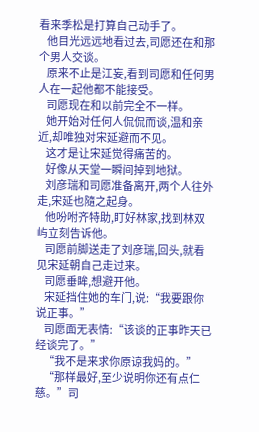看来季松是打算自己动手了。
    他目光远远地看过去,司愿还在和那个男人交谈。
    原来不止是江妄,看到司愿和任何男人在一起他都不能接受。
    司愿现在和以前完全不一样。
    她开始对任何人侃侃而谈,温和亲近,却唯独对宋延避而不见。
    这才是让宋延觉得痛苦的。
    好像从天堂一瞬间掉到地狱。
    刘彦瑞和司愿准备离开,两个人往外走,宋延也隨之起身。
    他吩咐齐特助,盯好林家,找到林双屿立刻告诉他。
    司愿前脚送走了刘彦瑞,回头,就看见宋延朝自己走过来。
    司愿垂眸,想避开他。
    宋延挡住她的车门,说:“我要跟你说正事。”
    司愿面无表情:“该谈的正事昨天已经谈完了。”
    “我不是来求你原谅我妈的。”
    “那样最好,至少说明你还有点仁慈。”司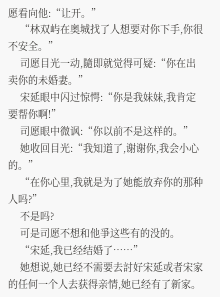愿看向他:“让开。”
    “林双屿在奥城找了人想要对你下手,你很不安全。”
    司愿目光一动,隨即就觉得可疑:“你在出卖你的未婚妻。”
    宋延眼中闪过惊愕:“你是我妹妹,我肯定要帮你啊!”
    司愿眼中微讽:“你以前不是这样的。”
    她收回目光:“我知道了,谢谢你,我会小心的。”
    “在你心里,我就是为了她能放弃你的那种人吗?”
    不是吗?
    可是司愿不想和他爭这些有的没的。
    “宋延,我已经结婚了……”
    她想说,她已经不需要去討好宋延或者宋家的任何一个人去获得亲情,她已经有了新家。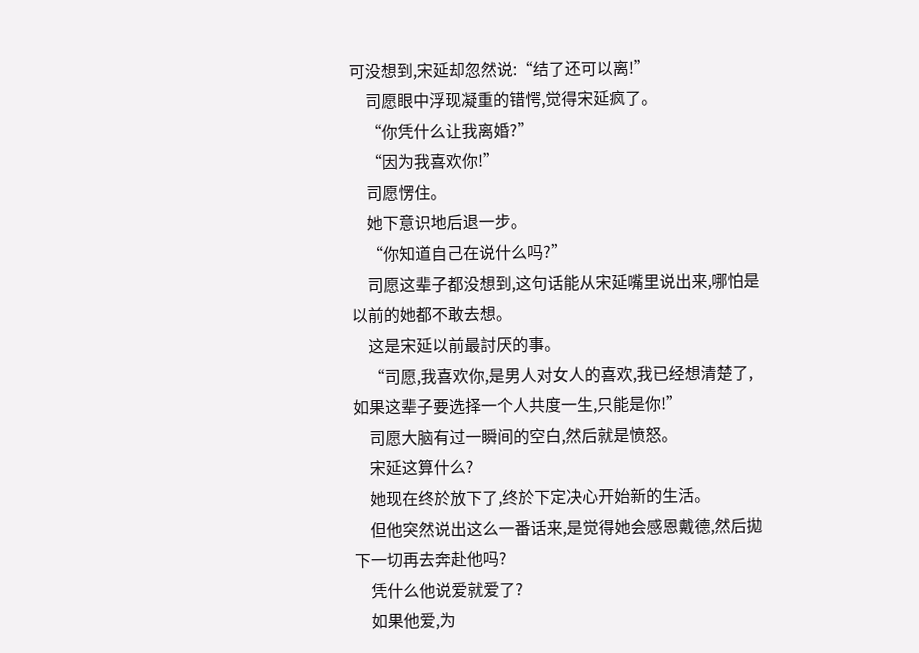可没想到,宋延却忽然说:“结了还可以离!”
    司愿眼中浮现凝重的错愕,觉得宋延疯了。
    “你凭什么让我离婚?”
    “因为我喜欢你!”
    司愿愣住。
    她下意识地后退一步。
    “你知道自己在说什么吗?”
    司愿这辈子都没想到,这句话能从宋延嘴里说出来,哪怕是以前的她都不敢去想。
    这是宋延以前最討厌的事。
    “司愿,我喜欢你,是男人对女人的喜欢,我已经想清楚了,如果这辈子要选择一个人共度一生,只能是你!”
    司愿大脑有过一瞬间的空白,然后就是愤怒。
    宋延这算什么?
    她现在终於放下了,终於下定决心开始新的生活。
    但他突然说出这么一番话来,是觉得她会感恩戴德,然后拋下一切再去奔赴他吗?
    凭什么他说爱就爱了?
    如果他爱,为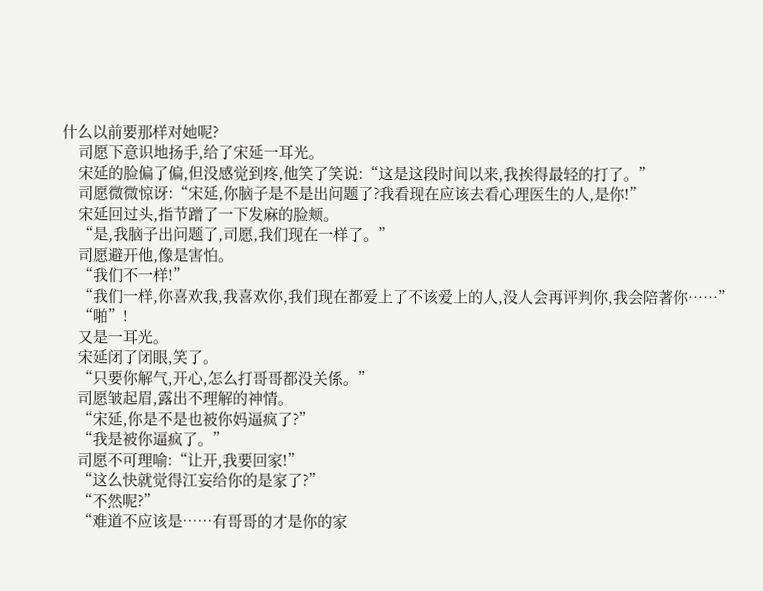什么以前要那样对她呢?
    司愿下意识地扬手,给了宋延一耳光。
    宋延的脸偏了偏,但没感觉到疼,他笑了笑说:“这是这段时间以来,我挨得最轻的打了。”
    司愿微微惊讶:“宋延,你脑子是不是出问题了?我看现在应该去看心理医生的人,是你!”
    宋延回过头,指节蹭了一下发麻的脸颊。
    “是,我脑子出问题了,司愿,我们现在一样了。”
    司愿避开他,像是害怕。
    “我们不一样!”
    “我们一样,你喜欢我,我喜欢你,我们现在都爱上了不该爱上的人,没人会再评判你,我会陪著你……”
    “啪”!
    又是一耳光。
    宋延闭了闭眼,笑了。
    “只要你解气,开心,怎么打哥哥都没关係。”
    司愿皱起眉,露出不理解的神情。
    “宋延,你是不是也被你妈逼疯了?”
    “我是被你逼疯了。”
    司愿不可理喻:“让开,我要回家!”
    “这么快就觉得江妄给你的是家了?”
    “不然呢?”
    “难道不应该是……有哥哥的才是你的家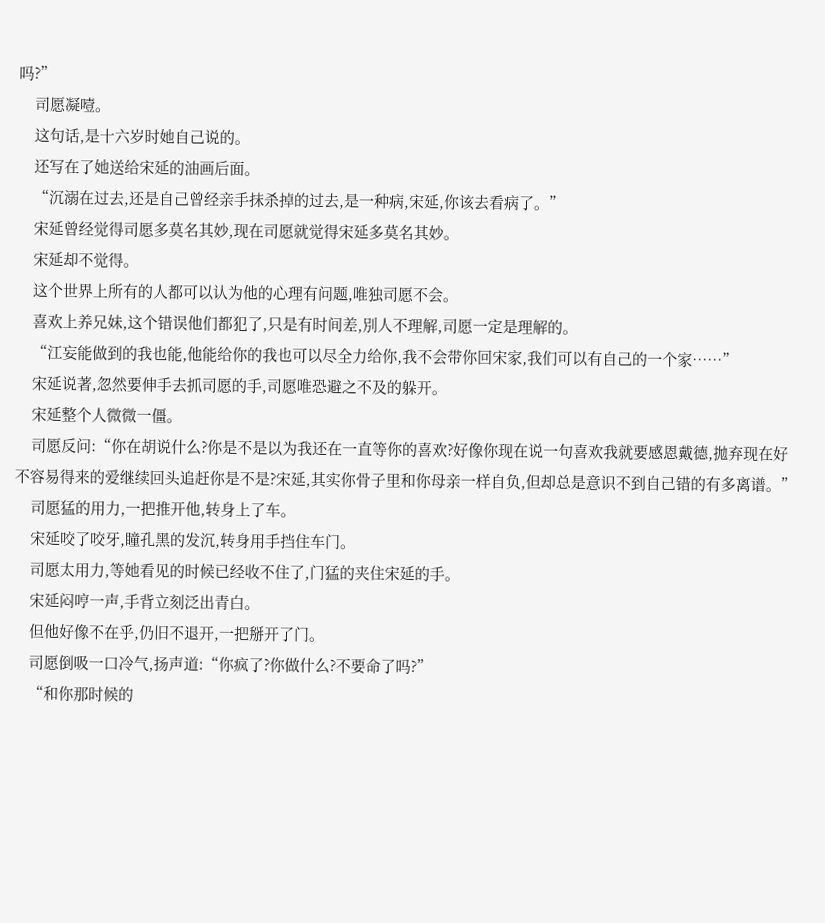吗?”
    司愿凝噎。
    这句话,是十六岁时她自己说的。
    还写在了她送给宋延的油画后面。
    “沉溺在过去,还是自己曾经亲手抹杀掉的过去,是一种病,宋延,你该去看病了。”
    宋延曾经觉得司愿多莫名其妙,现在司愿就觉得宋延多莫名其妙。
    宋延却不觉得。
    这个世界上所有的人都可以认为他的心理有问题,唯独司愿不会。
    喜欢上养兄妹,这个错误他们都犯了,只是有时间差,別人不理解,司愿一定是理解的。
    “江妄能做到的我也能,他能给你的我也可以尽全力给你,我不会带你回宋家,我们可以有自己的一个家……”
    宋延说著,忽然要伸手去抓司愿的手,司愿唯恐避之不及的躲开。
    宋延整个人微微一僵。
    司愿反问:“你在胡说什么?你是不是以为我还在一直等你的喜欢?好像你现在说一句喜欢我就要感恩戴德,拋弃现在好不容易得来的爱继续回头追赶你是不是?宋延,其实你骨子里和你母亲一样自负,但却总是意识不到自己错的有多离谱。”
    司愿猛的用力,一把推开他,转身上了车。
    宋延咬了咬牙,瞳孔黑的发沉,转身用手挡住车门。
    司愿太用力,等她看见的时候已经收不住了,门猛的夹住宋延的手。
    宋延闷哼一声,手背立刻泛出青白。
    但他好像不在乎,仍旧不退开,一把掰开了门。
    司愿倒吸一口冷气,扬声道:“你疯了?你做什么?不要命了吗?”
    “和你那时候的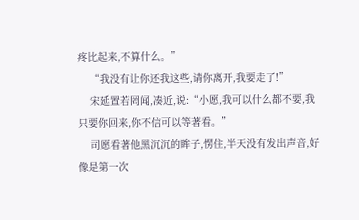疼比起来,不算什么。”
    “我没有让你还我这些,请你离开,我要走了!”
    宋延置若罔闻,凑近,说:“小愿,我可以什么都不要,我只要你回来,你不信可以等著看。”
    司愿看著他黑沉沉的眸子,愣住,半天没有发出声音,好像是第一次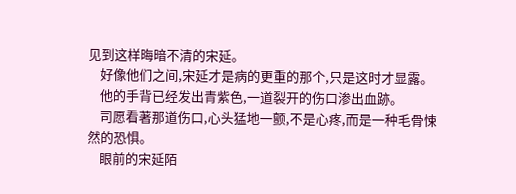见到这样晦暗不清的宋延。
    好像他们之间,宋延才是病的更重的那个,只是这时才显露。
    他的手背已经发出青紫色,一道裂开的伤口渗出血跡。
    司愿看著那道伤口,心头猛地一颤,不是心疼,而是一种毛骨悚然的恐惧。
    眼前的宋延陌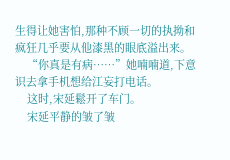生得让她害怕,那种不顾一切的执拗和疯狂几乎要从他漆黑的眼底溢出来。
    “你真是有病……”她喃喃道,下意识去拿手机想给江妄打电话。
    这时,宋延鬆开了车门。
    宋延平静的皱了皱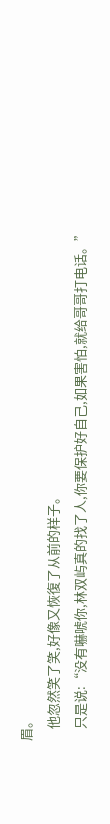眉。
    他忽然笑了笑,好像又恢復了从前的样子。
    只是说:“没有嚇唬你,林双屿真的找了人,你要保护好自己,如果害怕,就给哥哥打电话。”